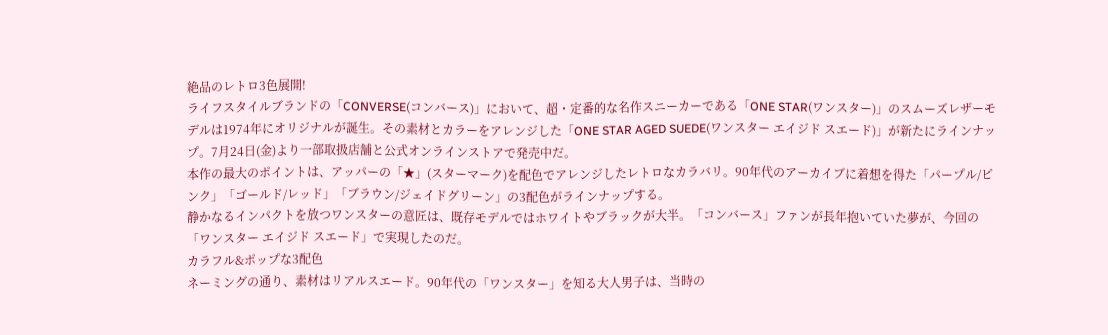絶品のレトロ3色展開!
ライフスタイルブランドの「CONVERSE(コンバース)」において、超・定番的な名作スニーカーである「ONE STAR(ワンスター)」のスムーズレザーモデルは1974年にオリジナルが誕生。その素材とカラーをアレンジした「ONE STAR AGED SUEDE(ワンスター エイジド スエード)」が新たにラインナップ。7月24日(金)より一部取扱店舗と公式オンラインストアで発売中だ。
本作の最大のポイントは、アッパーの「★」(スターマーク)を配色でアレンジしたレトロなカラバリ。90年代のアーカイブに着想を得た「パープル/ピンク」「ゴールド/レッド」「ブラウン/ジェイドグリーン」の3配色がラインナップする。
静かなるインパクトを放つワンスターの意匠は、既存モデルではホワイトやブラックが大半。「コンバース」ファンが長年抱いていた夢が、今回の「ワンスター エイジド スエード」で実現したのだ。
カラフル&ポップな3配色
ネーミングの通り、素材はリアルスエード。90年代の「ワンスター」を知る大人男子は、当時の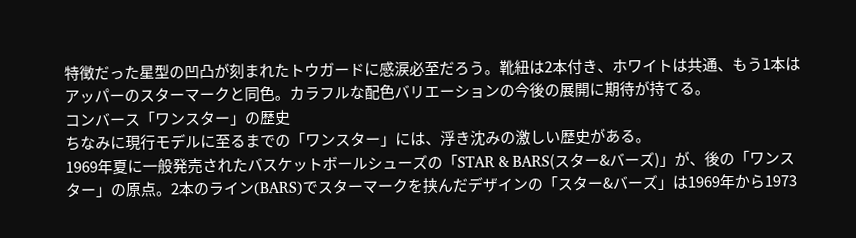特徴だった星型の凹凸が刻まれたトウガードに感涙必至だろう。靴紐は2本付き、ホワイトは共通、もう1本はアッパーのスターマークと同色。カラフルな配色バリエーションの今後の展開に期待が持てる。
コンバース「ワンスター」の歴史
ちなみに現行モデルに至るまでの「ワンスター」には、浮き沈みの激しい歴史がある。
1969年夏に一般発売されたバスケットボールシューズの「STAR & BARS(スター&バーズ)」が、後の「ワンスター」の原点。2本のライン(BARS)でスターマークを挟んだデザインの「スター&バーズ」は1969年から1973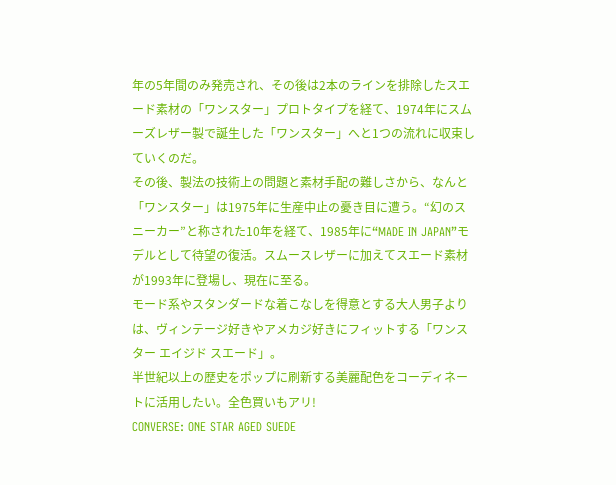年の5年間のみ発売され、その後は2本のラインを排除したスエード素材の「ワンスター」プロトタイプを経て、1974年にスムーズレザー製で誕生した「ワンスター」へと1つの流れに収束していくのだ。
その後、製法の技術上の問題と素材手配の難しさから、なんと「ワンスター」は1975年に生産中止の憂き目に遭う。“幻のスニーカー”と称された10年を経て、1985年に“MADE IN JAPAN”モデルとして待望の復活。スムースレザーに加えてスエード素材が1993年に登場し、現在に至る。
モード系やスタンダードな着こなしを得意とする大人男子よりは、ヴィンテージ好きやアメカジ好きにフィットする「ワンスター エイジド スエード」。
半世紀以上の歴史をポップに刷新する美麗配色をコーディネートに活用したい。全色買いもアリ!
CONVERSE: ONE STAR AGED SUEDE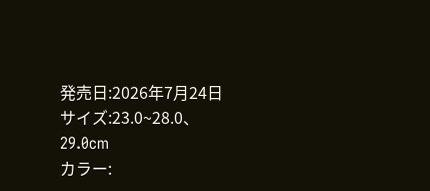発売日:2026年7月24日
サイズ:23.0~28.0、29.0cm
カラー: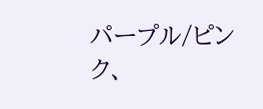パープル/ピンク、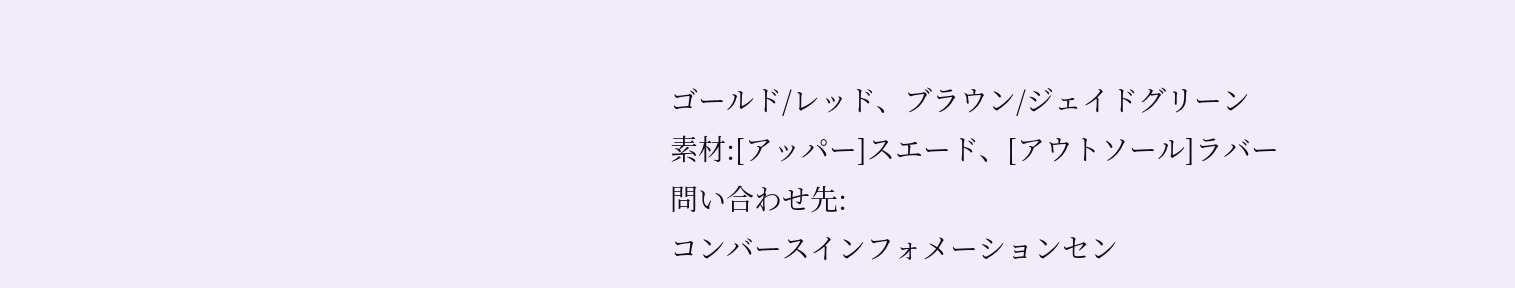ゴールド/レッド、ブラウン/ジェイドグリーン
素材:[アッパー]スエード、[アウトソール]ラバー
問い合わせ先:
コンバースインフォメーションセン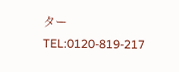ター
TEL:0120-819-217